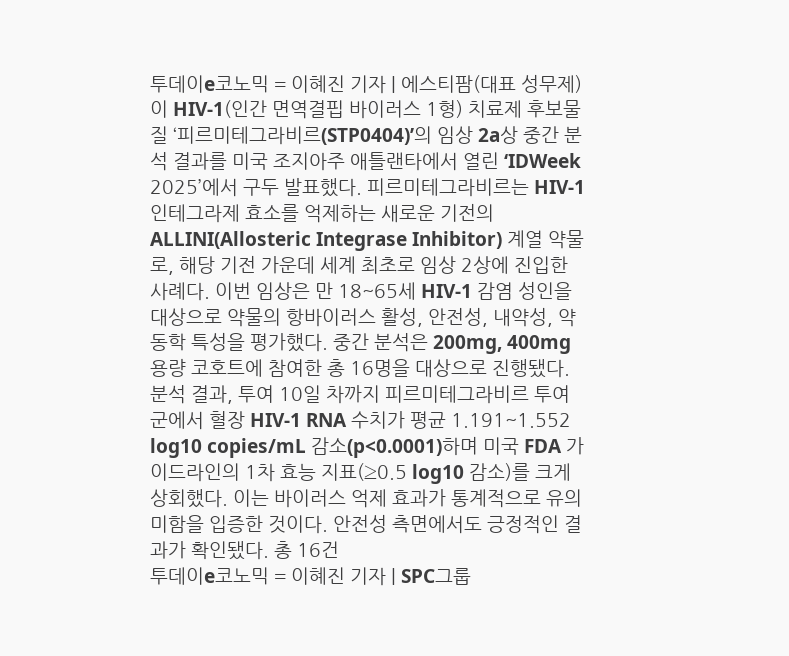투데이e코노믹 = 이혜진 기자 | 에스티팜(대표 성무제)이 HIV-1(인간 면역결핍 바이러스 1형) 치료제 후보물질 ‘피르미테그라비르(STP0404)’의 임상 2a상 중간 분석 결과를 미국 조지아주 애틀랜타에서 열린 ‘IDWeek 2025’에서 구두 발표했다. 피르미테그라비르는 HIV-1 인테그라제 효소를 억제하는 새로운 기전의 ALLINI(Allosteric Integrase Inhibitor) 계열 약물로, 해당 기전 가운데 세계 최초로 임상 2상에 진입한 사례다. 이번 임상은 만 18~65세 HIV-1 감염 성인을 대상으로 약물의 항바이러스 활성, 안전성, 내약성, 약동학 특성을 평가했다. 중간 분석은 200mg, 400mg 용량 코호트에 참여한 총 16명을 대상으로 진행됐다. 분석 결과, 투여 10일 차까지 피르미테그라비르 투여군에서 혈장 HIV-1 RNA 수치가 평균 1.191~1.552 log10 copies/mL 감소(p<0.0001)하며 미국 FDA 가이드라인의 1차 효능 지표(≥0.5 log10 감소)를 크게 상회했다. 이는 바이러스 억제 효과가 통계적으로 유의미함을 입증한 것이다. 안전성 측면에서도 긍정적인 결과가 확인됐다. 총 16건
투데이e코노믹 = 이혜진 기자 | SPC그룹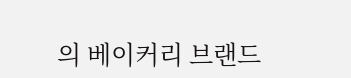의 베이커리 브랜드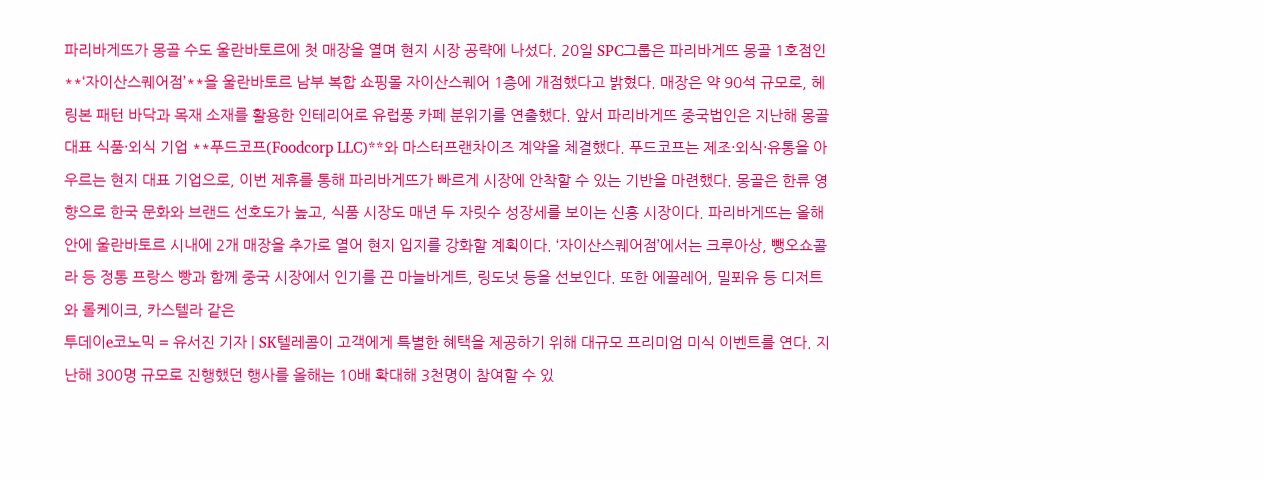파리바게뜨가 몽골 수도 울란바토르에 첫 매장을 열며 현지 시장 공략에 나섰다. 20일 SPC그룹은 파리바게뜨 몽골 1호점인 **‘자이산스퀘어점’**을 울란바토르 남부 복합 쇼핑몰 자이산스퀘어 1층에 개점했다고 밝혔다. 매장은 약 90석 규모로, 헤링본 패턴 바닥과 목재 소재를 활용한 인테리어로 유럽풍 카페 분위기를 연출했다. 앞서 파리바게뜨 중국법인은 지난해 몽골 대표 식품·외식 기업 **푸드코프(Foodcorp LLC)**와 마스터프랜차이즈 계약을 체결했다. 푸드코프는 제조·외식·유통을 아우르는 현지 대표 기업으로, 이번 제휴를 통해 파리바게뜨가 빠르게 시장에 안착할 수 있는 기반을 마련했다. 몽골은 한류 영향으로 한국 문화와 브랜드 선호도가 높고, 식품 시장도 매년 두 자릿수 성장세를 보이는 신흥 시장이다. 파리바게뜨는 올해 안에 울란바토르 시내에 2개 매장을 추가로 열어 현지 입지를 강화할 계획이다. ‘자이산스퀘어점’에서는 크루아상, 뺑오쇼콜라 등 정통 프랑스 빵과 함께 중국 시장에서 인기를 끈 마늘바게트, 링도넛 등을 선보인다. 또한 에끌레어, 밀푀유 등 디저트와 롤케이크, 카스텔라 같은
투데이e코노믹 = 유서진 기자 | SK텔레콤이 고객에게 특별한 혜택을 제공하기 위해 대규모 프리미엄 미식 이벤트를 연다. 지난해 300명 규모로 진행했던 행사를 올해는 10배 확대해 3천명이 참여할 수 있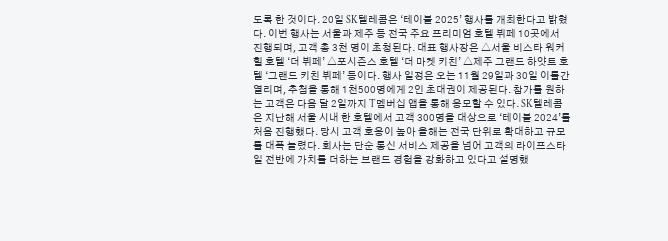도록 한 것이다. 20일 SK텔레콤은 ‘테이블 2025’ 행사를 개최한다고 밝혔다. 이번 행사는 서울과 제주 등 전국 주요 프리미엄 호텔 뷔페 10곳에서 진행되며, 고객 총 3천 명이 초청된다. 대표 행사장은 △서울 비스타 워커힐 호텔 ‘더 뷔페’ △포시즌스 호텔 ‘더 마켓 키친’ △제주 그랜드 하얏트 호텔 ‘그랜드 키친 뷔페’ 등이다. 행사 일정은 오는 11월 29일과 30일 이틀간 열리며, 추첨을 통해 1천500명에게 2인 초대권이 제공된다. 참가를 원하는 고객은 다음 달 2일까지 T멤버십 앱을 통해 응모할 수 있다. SK텔레콤은 지난해 서울 시내 한 호텔에서 고객 300명을 대상으로 ‘테이블 2024’를 처음 진행했다. 당시 고객 호응이 높아 올해는 전국 단위로 확대하고 규모를 대폭 늘렸다. 회사는 단순 통신 서비스 제공을 넘어 고객의 라이프스타일 전반에 가치를 더하는 브랜드 경험을 강화하고 있다고 설명했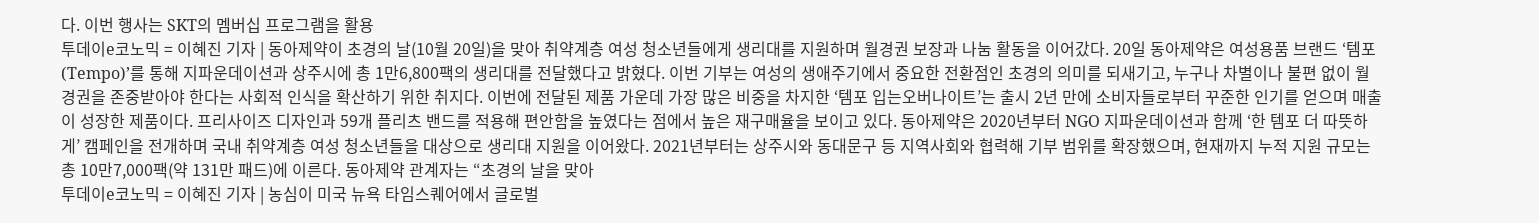다. 이번 행사는 SKT의 멤버십 프로그램을 활용
투데이e코노믹 = 이혜진 기자 | 동아제약이 초경의 날(10월 20일)을 맞아 취약계층 여성 청소년들에게 생리대를 지원하며 월경권 보장과 나눔 활동을 이어갔다. 20일 동아제약은 여성용품 브랜드 ‘템포(Tempo)’를 통해 지파운데이션과 상주시에 총 1만6,800팩의 생리대를 전달했다고 밝혔다. 이번 기부는 여성의 생애주기에서 중요한 전환점인 초경의 의미를 되새기고, 누구나 차별이나 불편 없이 월경권을 존중받아야 한다는 사회적 인식을 확산하기 위한 취지다. 이번에 전달된 제품 가운데 가장 많은 비중을 차지한 ‘템포 입는오버나이트’는 출시 2년 만에 소비자들로부터 꾸준한 인기를 얻으며 매출이 성장한 제품이다. 프리사이즈 디자인과 59개 플리츠 밴드를 적용해 편안함을 높였다는 점에서 높은 재구매율을 보이고 있다. 동아제약은 2020년부터 NGO 지파운데이션과 함께 ‘한 템포 더 따뜻하게’ 캠페인을 전개하며 국내 취약계층 여성 청소년들을 대상으로 생리대 지원을 이어왔다. 2021년부터는 상주시와 동대문구 등 지역사회와 협력해 기부 범위를 확장했으며, 현재까지 누적 지원 규모는 총 10만7,000팩(약 131만 패드)에 이른다. 동아제약 관계자는 “초경의 날을 맞아
투데이e코노믹 = 이혜진 기자 | 농심이 미국 뉴욕 타임스퀘어에서 글로벌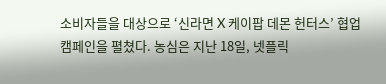소비자들을 대상으로 ‘신라면 X 케이팝 데몬 헌터스’ 협업 캠페인을 펼쳤다. 농심은 지난 18일, 넷플릭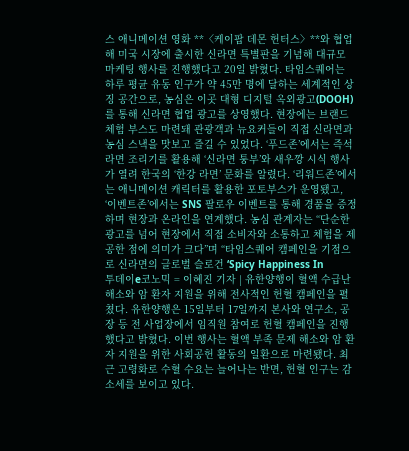스 애니메이션 영화 **〈케이팝 데몬 헌터스〉**와 협업해 미국 시장에 출시한 신라면 특별판을 기념해 대규모 마케팅 행사를 진행했다고 20일 밝혔다. 타임스퀘어는 하루 평균 유동 인구가 약 45만 명에 달하는 세계적인 상징 공간으로, 농심은 이곳 대형 디지털 옥외광고(DOOH)를 통해 신라면 협업 광고를 상영했다. 현장에는 브랜드 체험 부스도 마련돼 관광객과 뉴요커들이 직접 신라면과 농심 스낵을 맛보고 즐길 수 있었다. ‘푸드존’에서는 즉석 라면 조리기를 활용해 ‘신라면 퉁부’와 새우깡 시식 행사가 열려 한국의 ‘한강 라면’ 문화를 알렸다. ‘리워드존’에서는 애니메이션 캐릭터를 활용한 포토부스가 운영됐고, ‘이벤트존’에서는 SNS 팔로우 이벤트를 통해 경품을 증정하며 현장과 온라인을 연계했다. 농심 관계자는 “단순한 광고를 넘어 현장에서 직접 소비자와 소통하고 체험을 제공한 점에 의미가 크다”며 “타임스퀘어 캠페인을 기점으로 신라면의 글로벌 슬로건 ‘Spicy Happiness In
투데이e코노믹 = 이혜진 기자 | 유한양행이 혈액 수급난 해소와 암 환자 지원을 위해 전사적인 헌혈 캠페인을 펼쳤다. 유한양행은 15일부터 17일까지 본사와 연구소, 공장 등 전 사업장에서 임직원 참여로 헌혈 캠페인을 진행했다고 밝혔다. 이번 행사는 혈액 부족 문제 해소와 암 환자 지원을 위한 사회공헌 활동의 일환으로 마련됐다. 최근 고령화로 수혈 수요는 늘어나는 반면, 헌혈 인구는 감소세를 보이고 있다.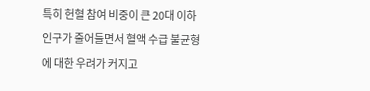특히 헌혈 참여 비중이 큰 20대 이하 인구가 줄어들면서 혈액 수급 불균형에 대한 우려가 커지고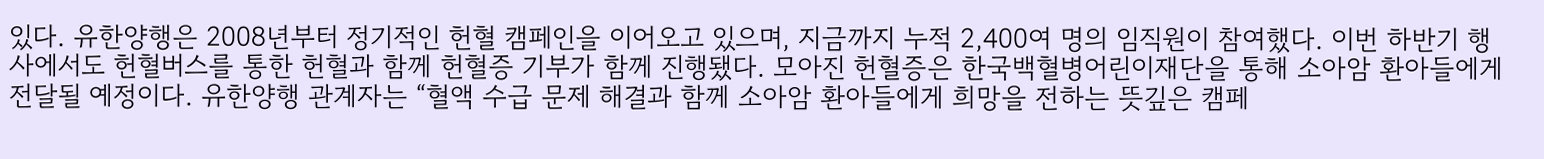있다. 유한양행은 2008년부터 정기적인 헌혈 캠페인을 이어오고 있으며, 지금까지 누적 2,400여 명의 임직원이 참여했다. 이번 하반기 행사에서도 헌혈버스를 통한 헌혈과 함께 헌혈증 기부가 함께 진행됐다. 모아진 헌혈증은 한국백혈병어린이재단을 통해 소아암 환아들에게 전달될 예정이다. 유한양행 관계자는 “혈액 수급 문제 해결과 함께 소아암 환아들에게 희망을 전하는 뜻깊은 캠페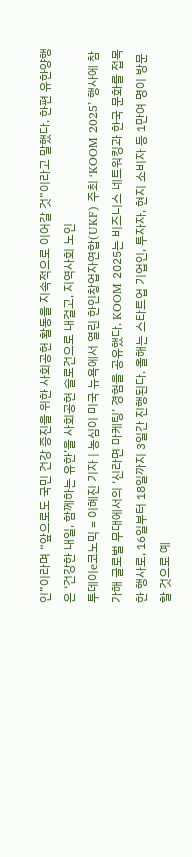인”이라며 “앞으로도 국민 건강 증진을 위한 사회공헌 활동을 지속적으로 이어갈 것”이라고 말했다. 한편 유한양행은 ‘건강한 내일, 함께하는 유한’을 사회공헌 슬로건으로 내걸고, 지역사회 노인
투데이e코노믹 = 이혜진 기자 | 농심이 미국 뉴욕에서 열린 한인창업자연합(UKF) 주최 ‘KOOM 2025’ 행사에 참가해 글로벌 무대에서의 ‘신라면 마케팅’ 경험을 공유했다. KOOM 2025는 비즈니스 네트워킹과 한국 문화를 접목한 행사로, 16일부터 18일까지 3일간 진행된다. 올해는 스타트업 기업인, 투자자, 현지 소비자 등 1만여 명이 방문할 것으로 예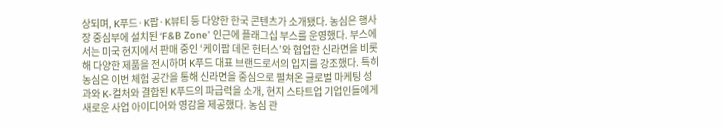상되며, K푸드·K팝·K뷰티 등 다양한 한국 콘텐츠가 소개됐다. 농심은 행사장 중심부에 설치된 ‘F&B Zone’ 인근에 플래그십 부스를 운영했다. 부스에서는 미국 현지에서 판매 중인 ‘케이팝 데몬 헌터스’와 협업한 신라면을 비롯해 다양한 제품을 전시하며 K푸드 대표 브랜드로서의 입지를 강조했다. 특히 농심은 이번 체험 공간을 통해 신라면을 중심으로 펼쳐온 글로벌 마케팅 성과와 K-컬처와 결합된 K푸드의 파급력을 소개, 현지 스타트업 기업인들에게 새로운 사업 아이디어와 영감을 제공했다. 농심 관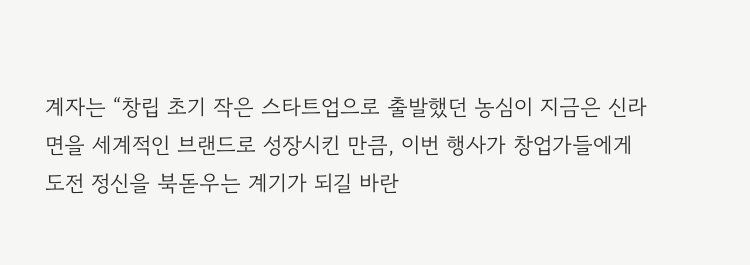계자는 “창립 초기 작은 스타트업으로 출발했던 농심이 지금은 신라면을 세계적인 브랜드로 성장시킨 만큼, 이번 행사가 창업가들에게 도전 정신을 북돋우는 계기가 되길 바란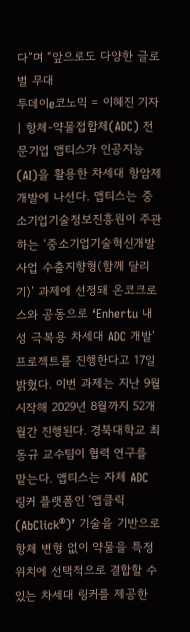다”며 “앞으로도 다양한 글로벌 무대
투데이e코노믹 = 이혜진 기자 | 항체-약물접합체(ADC) 전문기업 앱티스가 인공지능(AI)을 활용한 차세대 항암제 개발에 나선다. 앱티스는 중소기업기술정보진흥원이 주관하는 ‘중소기업기술혁신개발사업 수출지향형(함께 달리기)’ 과제에 선정돼 온코크로스와 공동으로 ‘Enhertu 내성 극복용 차세대 ADC 개발’ 프로젝트를 진행한다고 17일 밝혔다. 이번 과제는 지난 9월 시작해 2029년 8월까지 52개월간 진행된다. 경북대학교 최동규 교수팀이 협력 연구를 맡는다. 앱티스는 자체 ADC 링커 플랫폼인 ‘앱클릭(AbClick®)’ 기술을 기반으로 항체 변형 없이 약물을 특정 위치에 선택적으로 결합할 수 있는 차세대 링커를 제공한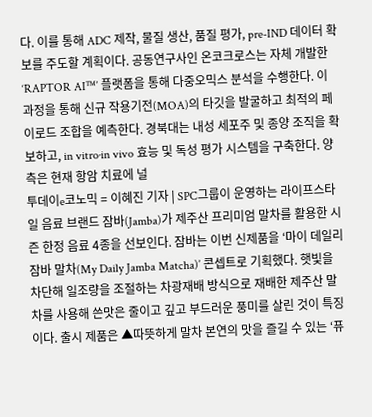다. 이를 통해 ADC 제작, 물질 생산, 품질 평가, pre-IND 데이터 확보를 주도할 계획이다. 공동연구사인 온코크로스는 자체 개발한 ‘RAPTOR AI™’ 플랫폼을 통해 다중오믹스 분석을 수행한다. 이 과정을 통해 신규 작용기전(MOA)의 타깃을 발굴하고 최적의 페이로드 조합을 예측한다. 경북대는 내성 세포주 및 종양 조직을 확보하고, in vitro·in vivo 효능 및 독성 평가 시스템을 구축한다. 양측은 현재 항암 치료에 널
투데이e코노믹 = 이혜진 기자 | SPC그룹이 운영하는 라이프스타일 음료 브랜드 잠바(Jamba)가 제주산 프리미엄 말차를 활용한 시즌 한정 음료 4종을 선보인다. 잠바는 이번 신제품을 ‘마이 데일리 잠바 말차(My Daily Jamba Matcha)’ 콘셉트로 기획했다. 햇빛을 차단해 일조량을 조절하는 차광재배 방식으로 재배한 제주산 말차를 사용해 쓴맛은 줄이고 깊고 부드러운 풍미를 살린 것이 특징이다. 출시 제품은 ▲따뜻하게 말차 본연의 맛을 즐길 수 있는 ‘퓨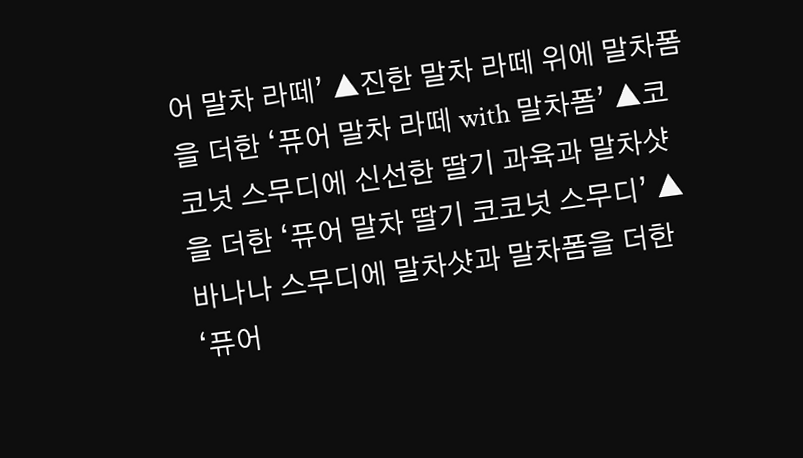어 말차 라떼’ ▲진한 말차 라떼 위에 말차폼을 더한 ‘퓨어 말차 라떼 with 말차폼’ ▲코코넛 스무디에 신선한 딸기 과육과 말차샷을 더한 ‘퓨어 말차 딸기 코코넛 스무디’ ▲바나나 스무디에 말차샷과 말차폼을 더한 ‘퓨어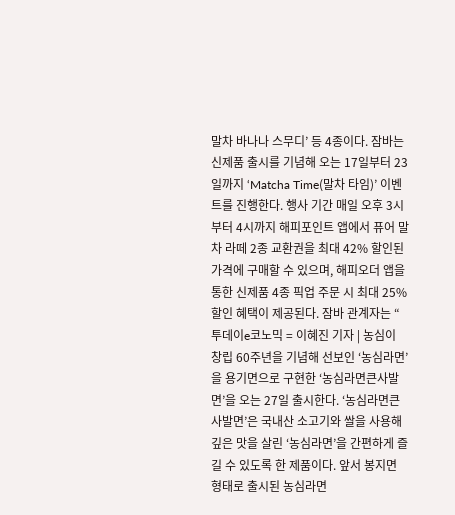말차 바나나 스무디’ 등 4종이다. 잠바는 신제품 출시를 기념해 오는 17일부터 23일까지 ‘Matcha Time(말차 타임)’ 이벤트를 진행한다. 행사 기간 매일 오후 3시부터 4시까지 해피포인트 앱에서 퓨어 말차 라떼 2종 교환권을 최대 42% 할인된 가격에 구매할 수 있으며, 해피오더 앱을 통한 신제품 4종 픽업 주문 시 최대 25% 할인 혜택이 제공된다. 잠바 관계자는 “
투데이e코노믹 = 이혜진 기자 | 농심이 창립 60주년을 기념해 선보인 ‘농심라면’을 용기면으로 구현한 ‘농심라면큰사발면’을 오는 27일 출시한다. ‘농심라면큰사발면’은 국내산 소고기와 쌀을 사용해 깊은 맛을 살린 ‘농심라면’을 간편하게 즐길 수 있도록 한 제품이다. 앞서 봉지면 형태로 출시된 농심라면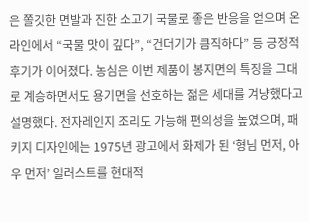은 쫄깃한 면발과 진한 소고기 국물로 좋은 반응을 얻으며 온라인에서 “국물 맛이 깊다”, “건더기가 큼직하다” 등 긍정적 후기가 이어졌다. 농심은 이번 제품이 봉지면의 특징을 그대로 계승하면서도 용기면을 선호하는 젊은 세대를 겨냥했다고 설명했다. 전자레인지 조리도 가능해 편의성을 높였으며, 패키지 디자인에는 1975년 광고에서 화제가 된 ‘형님 먼저, 아우 먼저’ 일러스트를 현대적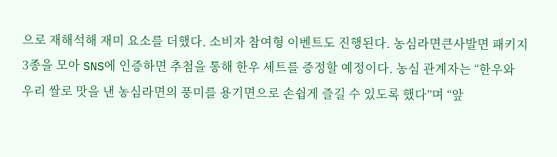으로 재해석해 재미 요소를 더했다. 소비자 참여형 이벤트도 진행된다. 농심라면큰사발면 패키지 3종을 모아 SNS에 인증하면 추첨을 통해 한우 세트를 증정할 예정이다. 농심 관계자는 “한우와 우리 쌀로 맛을 낸 농심라면의 풍미를 용기면으로 손쉽게 즐길 수 있도록 했다”며 “앞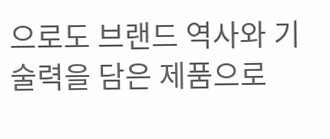으로도 브랜드 역사와 기술력을 담은 제품으로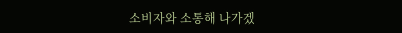소비자와 소통해 나가겠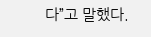다”고 말했다.